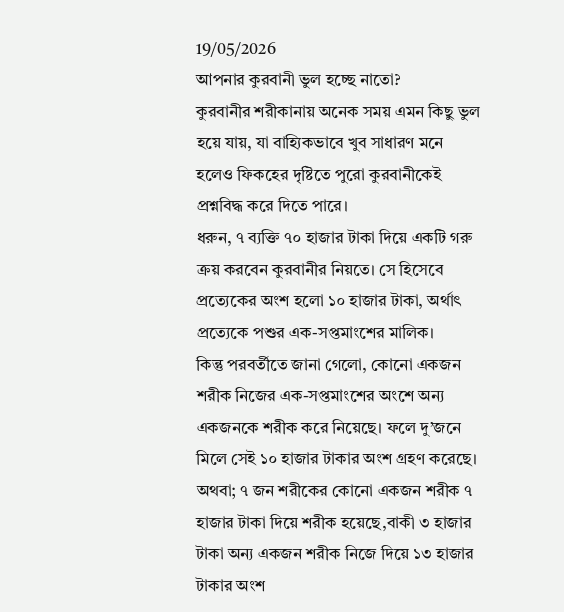19/05/2026
আপনার কুরবানী ভুল হচ্ছে নাতো?
কুরবানীর শরীকানায় অনেক সময় এমন কিছু ভুল হয়ে যায়, যা বাহ্যিকভাবে খুব সাধারণ মনে হলেও ফিকহের দৃষ্টিতে পুরো কুরবানীকেই প্রশ্নবিদ্ধ করে দিতে পারে।
ধরুন, ৭ ব্যক্তি ৭০ হাজার টাকা দিয়ে একটি গরু ক্রয় করবেন কুরবানীর নিয়তে। সে হিসেবে প্রত্যেকের অংশ হলো ১০ হাজার টাকা, অর্থাৎ প্রত্যেকে পশুর এক-সপ্তমাংশের মালিক।
কিন্তু পরবর্তীতে জানা গেলো, কোনো একজন শরীক নিজের এক-সপ্তমাংশের অংশে অন্য একজনকে শরীক করে নিয়েছে। ফলে দু’জনে মিলে সেই ১০ হাজার টাকার অংশ গ্রহণ করেছে।
অথবা; ৭ জন শরীকের কোনো একজন শরীক ৭ হাজার টাকা দিয়ে শরীক হয়েছে,বাকী ৩ হাজার টাকা অন্য একজন শরীক নিজে দিয়ে ১৩ হাজার টাকার অংশ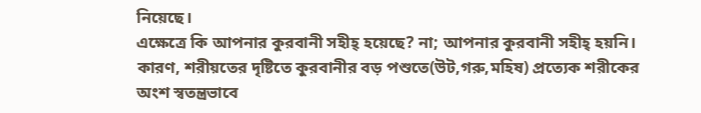নিয়েছে।
এক্ষেত্রে কি আপনার কুরবানী সহীহ্ হয়েছে? না; আপনার কুরবানী সহীহ্ হয়নি।
কারণ, শরীয়তের দৃষ্টিতে কুরবানীর বড় পশুতে(উট,গরু,মহিষ) প্রত্যেক শরীকের অংশ স্বতন্ত্রভাবে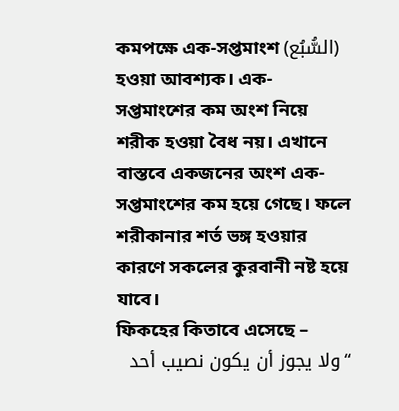কমপক্ষে এক-সপ্তমাংশ (السُّبُع) হওয়া আবশ্যক। এক-সপ্তমাংশের কম অংশ নিয়ে শরীক হওয়া বৈধ নয়। এখানে বাস্তবে একজনের অংশ এক-সপ্তমাংশের কম হয়ে গেছে। ফলে শরীকানার শর্ত ভঙ্গ হওয়ার কারণে সকলের কুরবানী নষ্ট হয়ে যাবে।
ফিকহের কিতাবে এসেছে –
“ولا يجوز أن يكون نصيب أحد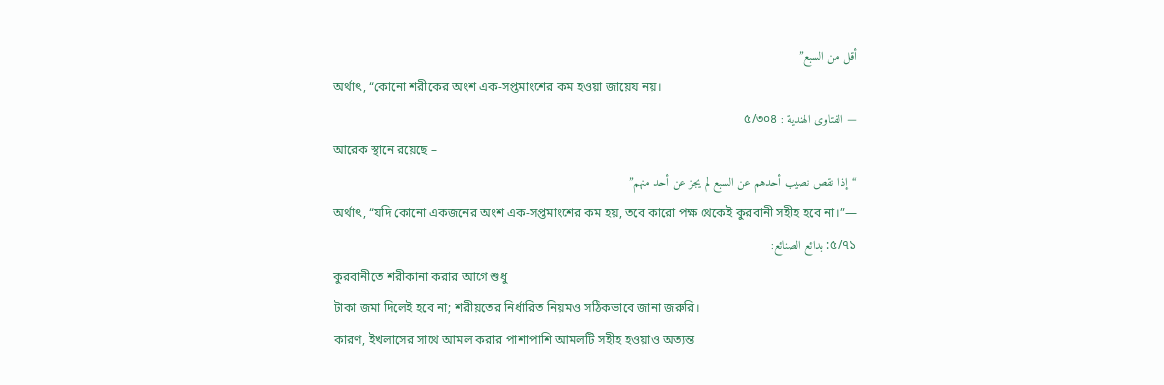أقل من السبع”
অর্থাৎ, “কোনো শরীকের অংশ এক-সপ্তমাংশের কম হওয়া জায়েয নয়।
— الفتاوى الهندية : ৫/৩০৪
আরেক স্থানে রয়েছে –
“إذا نقص نصيب أحدهم عن السبع لم يجز عن أحد منهم”
অর্থাৎ, “যদি কোনো একজনের অংশ এক-সপ্তমাংশের কম হয়, তবে কারো পক্ষ থেকেই কুরবানী সহীহ হবে না।”—
৫/৭১: بدائع الصنائع:
কুরবানীতে শরীকানা করার আগে শুধু
টাকা জমা দিলেই হবে না; শরীয়তের নির্ধারিত নিয়মও সঠিকভাবে জানা জরুরি।
কারণ, ইখলাসের সাথে আমল করার পাশাপাশি আমলটি সহীহ হওয়াও অত্যন্ত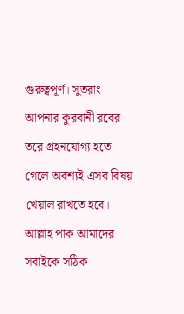গুরুত্বপূর্ণ। সুতরাং আপনার কুরবানী রবের তরে গ্রহনযোগ্য হতে গেলে অবশ্যই এসব বিষয় খেয়াল রাখতে হবে।
আল্লাহ পাক আমাদের সবাইকে সঠিক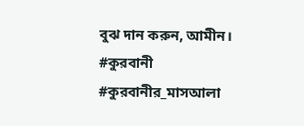বুঝ দান করুন, আমীন।
#কুরবানী #কুরবানীর_মাসআলা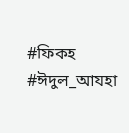#ফিকহ #ঈদুল_আযহা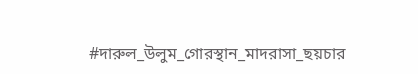#দারুল_উলুম_গোরস্থান_মাদরাসা_ছয়চার